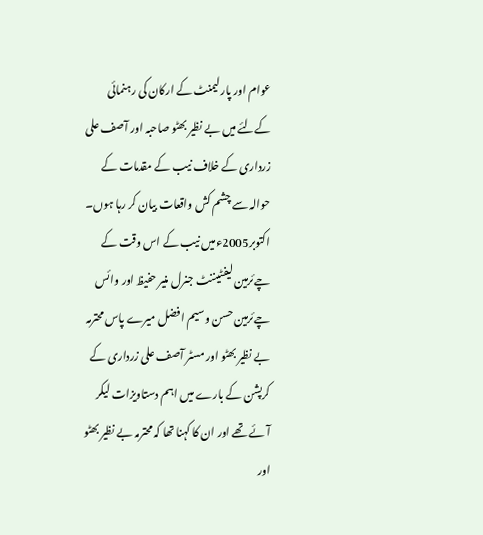عوام اور پارلیمنٹ کے ارکان کی رہنمائی کےلئے میں بے نظیر بھٹو صاحبہ اور آصف علی زرداری کے خلاف نیب کے مقدمات کے حوالہ سے چشم کش واقعات بیان کر رہا ہوں۔ اکتوبر2005ءمیں نیب کے اس وقت کے چےئرمین لیفٹیننٹ جنرل منیر حفیظ اور وائس چےئرمین حسن وسیم افضل میرے پاس محترمہ بے نظیر بھٹو اور مسٹر آصف علی زرداری کے کرپشن کے بارے میں اہم دستاویزات لیکر آئے تھے اور ان کا کہنا تھا کہ محترمہ بے نظیر بھٹو اور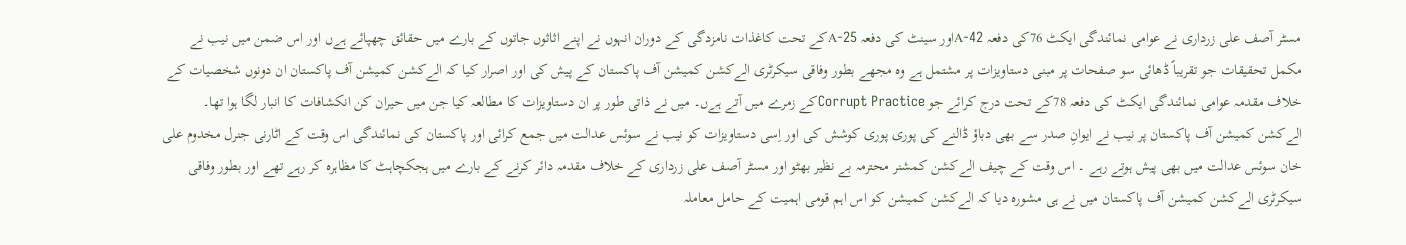مسٹر آصف علی زرداری نے عوامی نمائندگی ایکٹ 76کی دفعہ 42-Aاور سینٹ کی دفعہ 25-Aکے تحت کاغذات نامزدگی کے دوران انہوں نے اپنے اثاثوں جاتوں کے بارے میں حقائق چھپائے ہےں اور اس ضمن میں نیب نے مکمل تحقیقات جو تقریباً ڈھائی سو صفحات پر مبنی دستاویزات پر مشتمل ہے وہ مجھے بطور وفاقی سیکرٹری الےکشن کمیشن آف پاکستان کے پیش کی اور اصرار کیا کہ الےکشن کمیشن آف پاکستان ان دونوں شخصیات کے خلاف مقدمہ عوامی نمائندگی ایکٹ کی دفعہ 78کے تحت درج کرائے جو Corrupt Practiceکے زمرے میں آتے ہےں۔ میں نے ذاتی طور پر ان دستاویزات کا مطالعہ کیا جن میں حیران کن انکشافات کا انبار لگا ہوا تھا۔ الےکشن کمیشن آف پاکستان پر نیب نے ایوانِ صدر سے بھی دباؤ ڈالنے کی پوری پوری کوشش کی اور اِسی دستاویزات کو نیب نے سوئس عدالت میں جمع کرائی اور پاکستان کی نمائندگی اس وقت کے اٹارنی جنرل مخدوم علی خان سوئس عدالت میں بھی پیش ہوتے رہے ۔ اس وقت کے چیف الےکشن کمشنر محترمہ بے نظیر بھٹو اور مسٹر آصف علی زرداری کے خلاف مقدمہ دائر کرنے کے بارے میں ہجکچاہٹ کا مظاہرہ کر رہے تھے اور بطور وفاقی سیکرٹری الےکشن کمیشن آف پاکستان میں نے ہی مشورہ دیا کہ الےکشن کمیشن کو اس اہم قومی اہمیت کے حامل معاملہ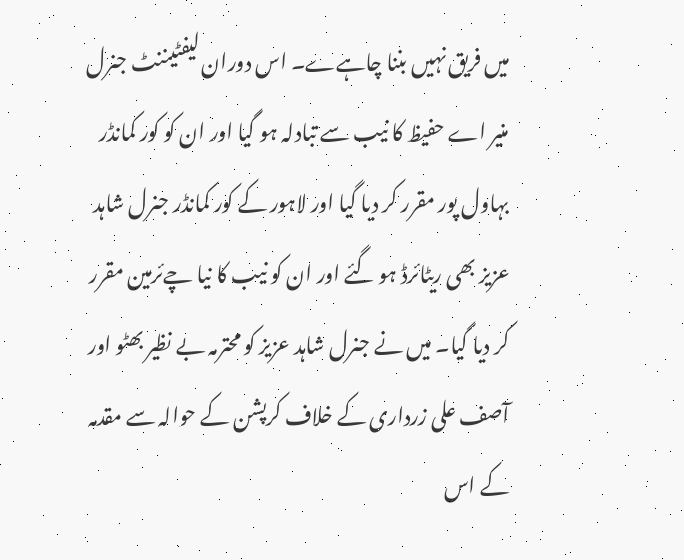میں فریق نہیں بننا چاہےے۔ اس دوران لیفٹیننٹ جنرل منیر اے حفیظ کا نیب سے تبادلہ ہو گیا اور ان کو کور کمانڈر بہاول پور مقرر کر دیا گیا اور لاہور کے کور کمانڈر جنرل شاہد عزیز بھی ریٹائرڈ ہو گئے اور ان کو نیب کا نیا چےئرمین مقرر کر دیا گیا۔ میں نے جنرل شاہد عزیز کو محترمہ بے نظیر بھٹو اور آصف علی زرداری کے خلاف کرپشن کے حوالہ سے مقدمہ کے اس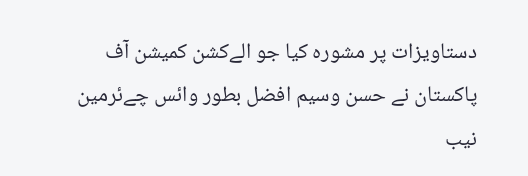دستاویزات پر مشورہ کیا جو الےکشن کمیشن آف پاکستان نے حسن وسیم افضل بطور وائس چےئرمین نیب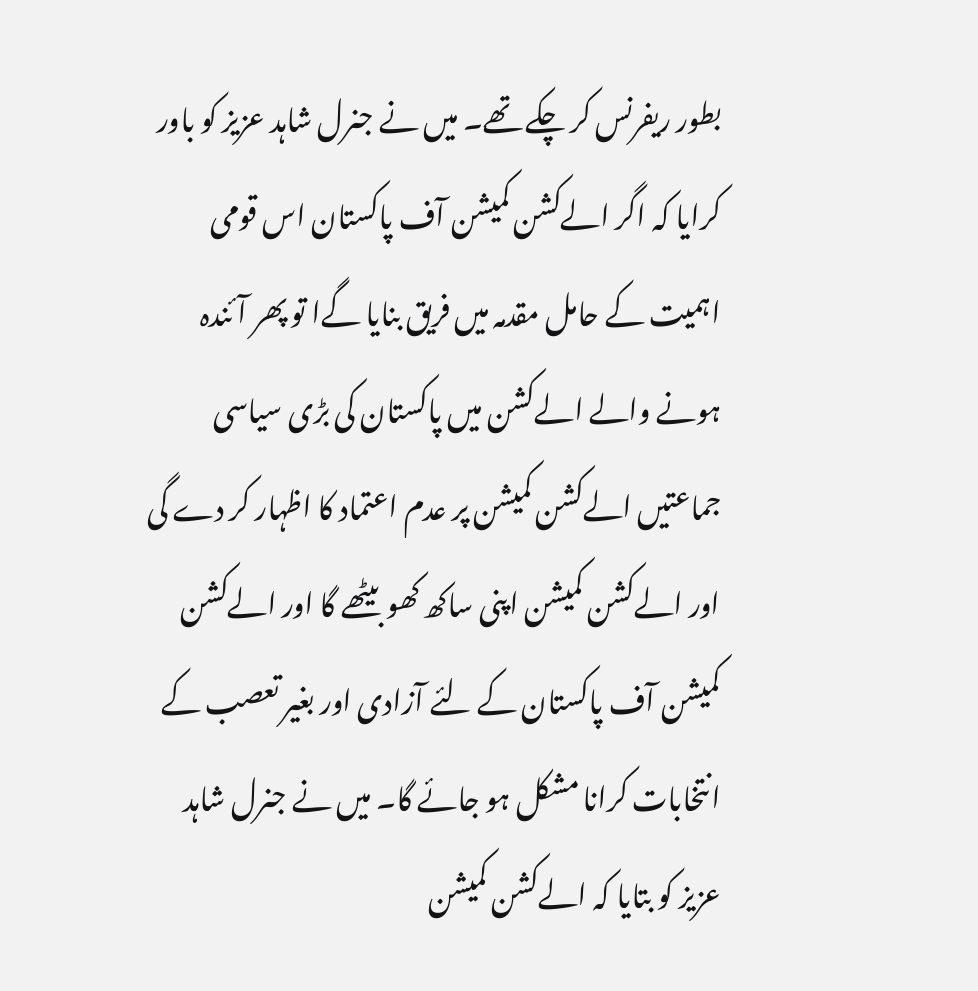بطور ریفرنس کر چکے تھے۔ میں نے جنرل شاہد عزیز کو باور کرایا کہ اگر الےکشن کمیشن آف پاکستان اس قومی اہمیت کے حامل مقدمہ میں فریق بنایا گےا تو پھر آئندہ ہونے والے الےکشن میں پاکستان کی بڑی سیاسی جماعتیں الےکشن کمیشن پر عدم اعتماد کا اظہار کر دے گی اور الےکشن کمیشن اپنی ساکھ کھو بیٹھے گا اور الےکشن کمیشن آف پاکستان کے لئے آزادی اور بغیر تعصب کے انتخابات کرانا مشکل ہو جائے گا۔ میں نے جنرل شاہد عزیز کو بتایا کہ الےکشن کمیشن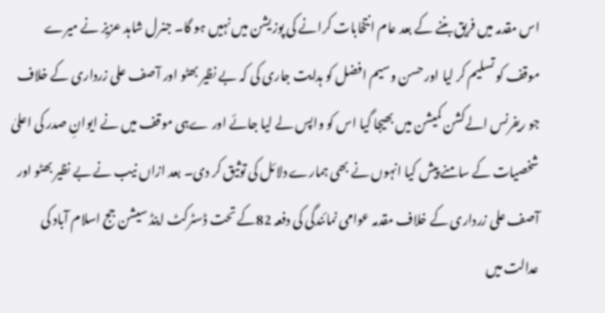اس مقدمہ میں فریق بننے کے بعد عام انتخابات کرانے کی پوزیشن میں نہیں ہو گا۔ جنرل شاہد عزیز نے میرے موقف کو تسلیم کر لیا اور حسن وسیم افضل کو ہدایت جاری کی کہ بے نظیر بھٹو اور آصف علی زرداری کے خلاف جو ریفرنس الےکشن کمیشن میں بھیجا گیا اس کو واپس لے لیا جائے اور ےہی موقف میں نے ایوانِ صدر کی اعلیٰ شخصیات کے سامنے پیش کیا انہوں نے بھی ہمارے دلائل کی توثیق کر دی۔ بعد ازاں نیب نے بے نظیر بھٹو اور آصف علی زرداری کے خلاف مقدمہ عوامی نمائندگی کی دفعہ 82کے تحت ڈسٹرکٹ اینڈ سیشن جج اسلام آباد کی عدالت میں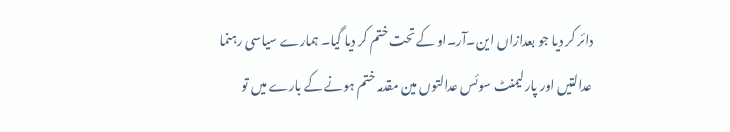دائر کر دیا جو بعدازاں این۔آر۔او کے تحت ختم کر دیا گیا۔ ہمارے سیاسی رہنما عدالتیں اور پارلیمنٹ سوئس عدالتوں مین مقدمہ ختم ہونے کے بارے میں تو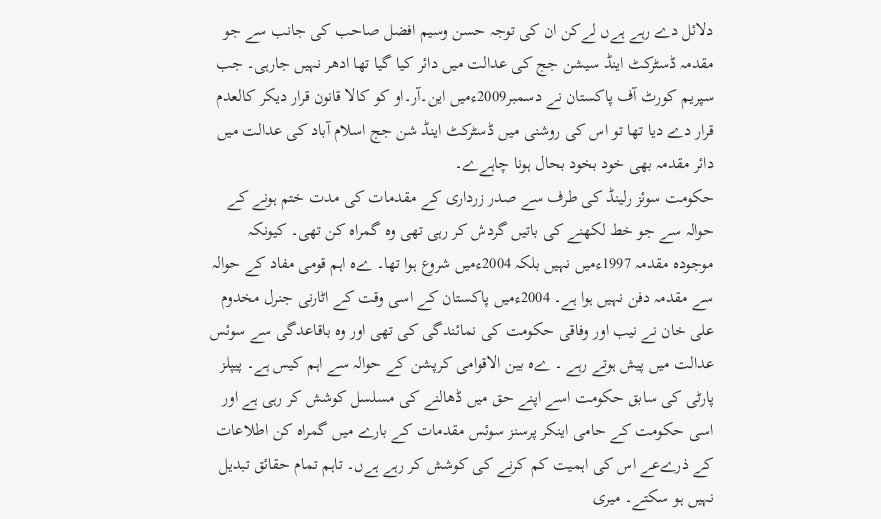دلائل دے رہے ہےں لےکن ان کی توجہ حسن وسیم افضل صاحب کی جانب سے جو مقدمہ ڈسٹرکٹ اینڈ سیشن جج کی عدالت میں دائر کیا گیا تھا ادھر نہیں جارہی۔ جب سپریم کورٹ آف پاکستان نے دسمبر2009ءمیں این۔آر۔او کو کالا قانون قرار دیکر کالعدم قرار دے دیا تھا تو اس کی روشنی میں ڈسٹرکٹ اینڈ شن جج اسلام آباد کی عدالت میں دائر مقدمہ بھی خود بخود بحال ہونا چاہےے۔
حکومت سوئز رلینڈ کی طرف سے صدر زرداری کے مقدمات کی مدت ختم ہونے کے حوالہ سے جو خط لکھنے کی باتیں گردش کر رہی تھی وہ گمراہ کن تھی۔ کیونکہ موجودہ مقدمہ 1997ءمیں نہیں بلکہ 2004ءمیں شروع ہوا تھا۔ ےہ اہم قومی مفاد کے حوالہ سے مقدمہ دفن نہیں ہوا ہے۔ 2004ءمیں پاکستان کے اسی وقت کے اٹارنی جنرل مخدوم علی خان نے نیب اور وفاقی حکومت کی نمائندگی کی تھی اور وہ باقاعدگی سے سوئس عدالت میں پیش ہوتے رہے ۔ ےہ بین الاقوامی کرپشن کے حوالہ سے اہم کیس ہے۔ پیپلز پارٹی کی سابق حکومت اسے اپنے حق میں ڈھالنے کی مسلسل کوشش کر رہی ہے اور اسی حکومت کے حامی اینکر پرسنز سوئس مقدمات کے بارے میں گمراہ کن اطلاعات کے ذرےعے اس کی اہمیت کم کرنے کی کوشش کر رہے ہےں۔ تاہم تمام حقائق تبدیل نہیں ہو سکتے۔ میری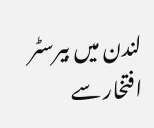لندن میں بیرسٹر افتخار سے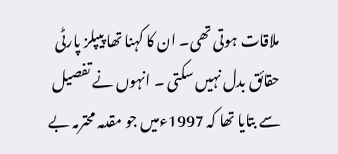ملاقات ہوتی تھی۔ ان کا کہنا تھا پیپلز پارٹی حقائق بدل نہیں سکتی ۔ انہوں نے تفصیل سے بتایا تھا کہ 1997ءمیں جو مقدمہ محترمہ بے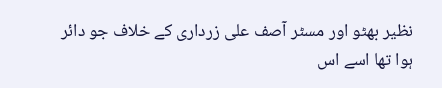نظیر بھٹو اور مسٹر آصف علی زرداری کے خلاف جو دائر ہوا تھا اسے اس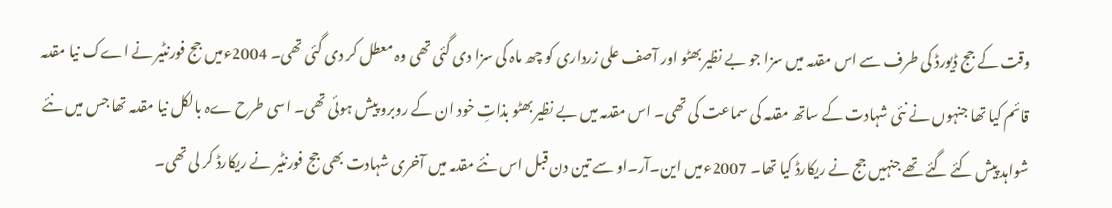وقت کے جج ڈیورڈ کی طرف سے اس مقدمہ میں سزا جو بے نظیر بھٹو اور آصف علی زرداری کو چھ ماہ کی سزا دی گئی تھی وہ معطل کر دی گئی تھی۔ 2004ءمیں جج فورنٹیر نے اےک نیا مقدمہ قائم کیا تھا جنہوں نے نئی شہادت کے ساتھ مقدمہ کی سماعت کی تھی۔ اس مقدمہ میں بے نظیر بھٹو بذاتِ خود ان کے روبرو پیش ہوئی تھی۔ اسی طرح ےہ بالکل نیا مقدمہ تھا جس میں نئے شواہد پیش کئے گئے تھے جنہیں جج نے ریکارڈ کیا تھا۔ 2007ءمیں این۔آر۔او سے تین دن قبل اس نئے مقدمہ میں آخری شہادت بھی جج فورنٹیر نے ریکارڈ کر لی تھی۔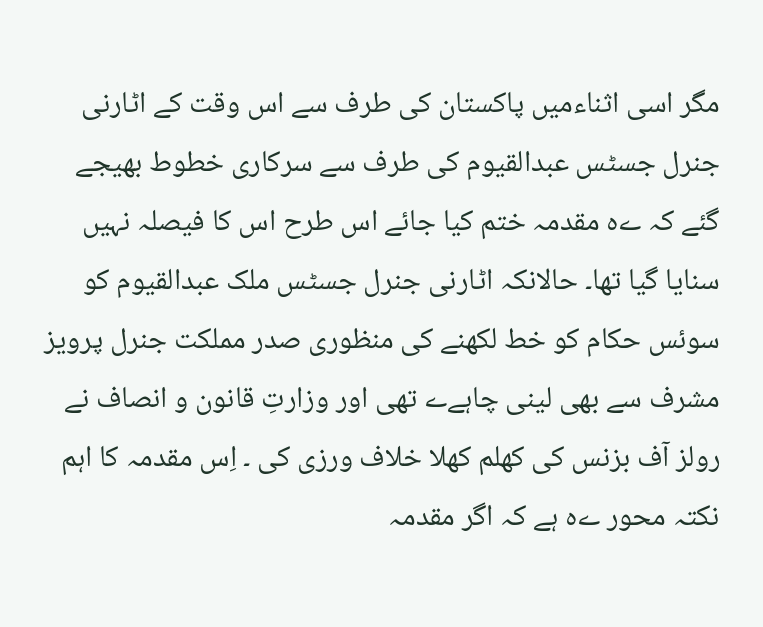مگر اسی اثناءمیں پاکستان کی طرف سے اس وقت کے اٹارنی جنرل جسٹس عبدالقیوم کی طرف سے سرکاری خطوط بھیجے گئے کہ ےہ مقدمہ ختم کیا جائے اس طرح اس کا فیصلہ نہیں سنایا گیا تھا۔ حالانکہ اٹارنی جنرل جسٹس ملک عبدالقیوم کو سوئس حکام کو خط لکھنے کی منظوری صدر مملکت جنرل پرویز مشرف سے بھی لینی چاہےے تھی اور وزارتِ قانون و انصاف نے رولز آف بزنس کی کھلم کھلا خلاف ورزی کی ۔ اِس مقدمہ کا اہم نکتہ محور ےہ ہے کہ اگر مقدمہ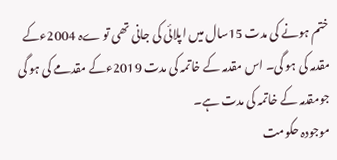ختم ہونے کی مدت 15سال میں اپلائی کی جانی تھی تو ےہ 2004ءکے مقدمہ کی ہو گی۔ اس مقدمہ کے خاتمہ کی مدت 2019ءکے مقدمے کی ہو گی جومقدمہ کے خاتمہ کی مدت ہے۔
موجودہ حکومت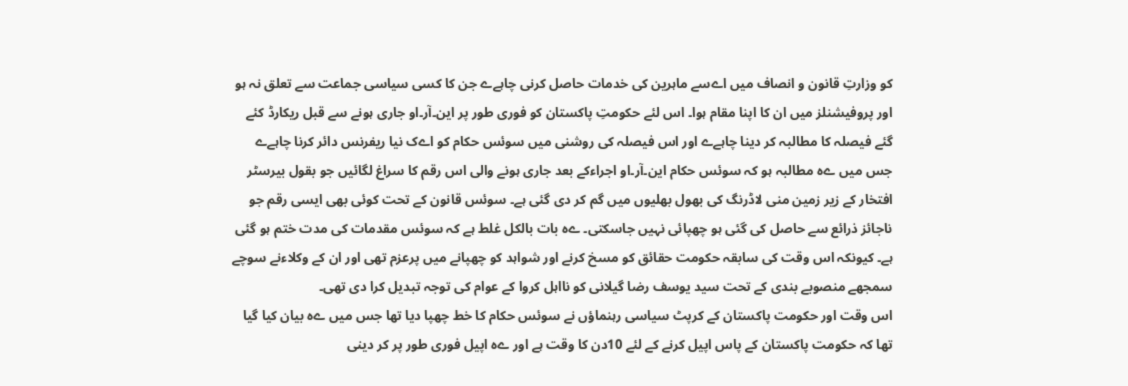کو وزارتِ قانون و انصاف میں اےسے ماہرین کی خدمات حاصل کرنی چاہےے جن کا کسی سیاسی جماعت سے تعلق نہ ہو اور پروفیشنلز میں ان کا اپنا مقام ہوا۔ اس لئے حکومتِ پاکستان کو فوری طور پر این۔آر۔او جاری ہونے سے قبل ریکارڈ کئے گئے فیصلہ کا مطالبہ کر دینا چاہےے اور اس فیصلہ کی روشنی میں سوئس حکام کو اےک نیا ریفرنس دائر کرنا چاہےے جس میں ےہ مطالبہ ہو کہ سوئس حکام این۔آر۔او اجراءکے بعد جاری ہونے والی اس رقم کا سراغ لگائیں جو بقول بیرسٹر افتخار کے زیر زمین منی لاڈرنگ کی بھول بھلیوں میں گم کر دی گئی ہے۔ سوئس قانون کے تحت کوئی بھی ایسی رقم جو ناجائز ذرائع سے حاصل کی گئی ہو چھپائی نہیں جاسکتی۔ ےہ بات بالکل غلط ہے کہ سوئس مقدمات کی مدت ختم ہو گئی ہے۔ کیونکہ اس وقت کی سابقہ حکومت حقائق کو مسخ کرنے اور شواہد کو چھپانے میں پرعزم تھی اور ان کے وکلاءنے سوچے سمجھے منصوبے بندی کے تحت سید یوسف رضا گیلانی کو نااہل کروا کے عوام کی توجہ تبدیل کرا دی تھی۔
اس وقت اور حکومت پاکستان کے کرپٹ سیاسی رہنماؤں نے سوئس حکام کا خط چھپا دیا تھا جس میں ےہ بیان کیا گیا تھا کہ حکومت پاکستان کے پاس اپیل کرنے کے لئے 10دن کا وقت ہے اور ےہ اپیل فوری طور پر کر دینی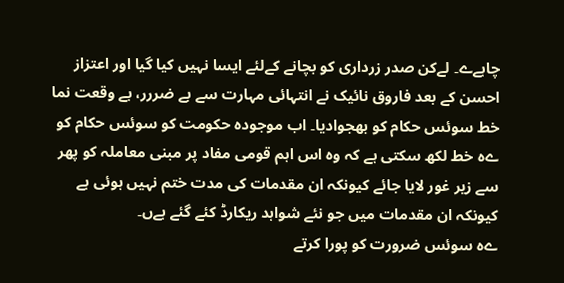چاہےے۔ لےکن صدر زرداری کو بچانے کےلئے ایسا نہیں کیا گیا اور اعتزاز احسن کے بعد فاروق نائیک نے انتہائی مہارت سے بے ضررر، بے وقعت نما خط سوئس حکام کو بھجوادیا۔ اب موجودہ حکومت کو سوئس حکام کو ےہ خط لکھ سکتی ہے کہ وہ اس اہم قومی مفاد پر مبنی معاملہ کو پھر سے زیر غور لایا جائے کیونکہ ان مقدمات کی مدت ختم نہیں ہوئی ہے کیونکہ ان مقدمات میں جو نئے شواہد ریکارڈ کئے گئے ہےں۔
ےہ سوئس ضرورت کو پورا کرتے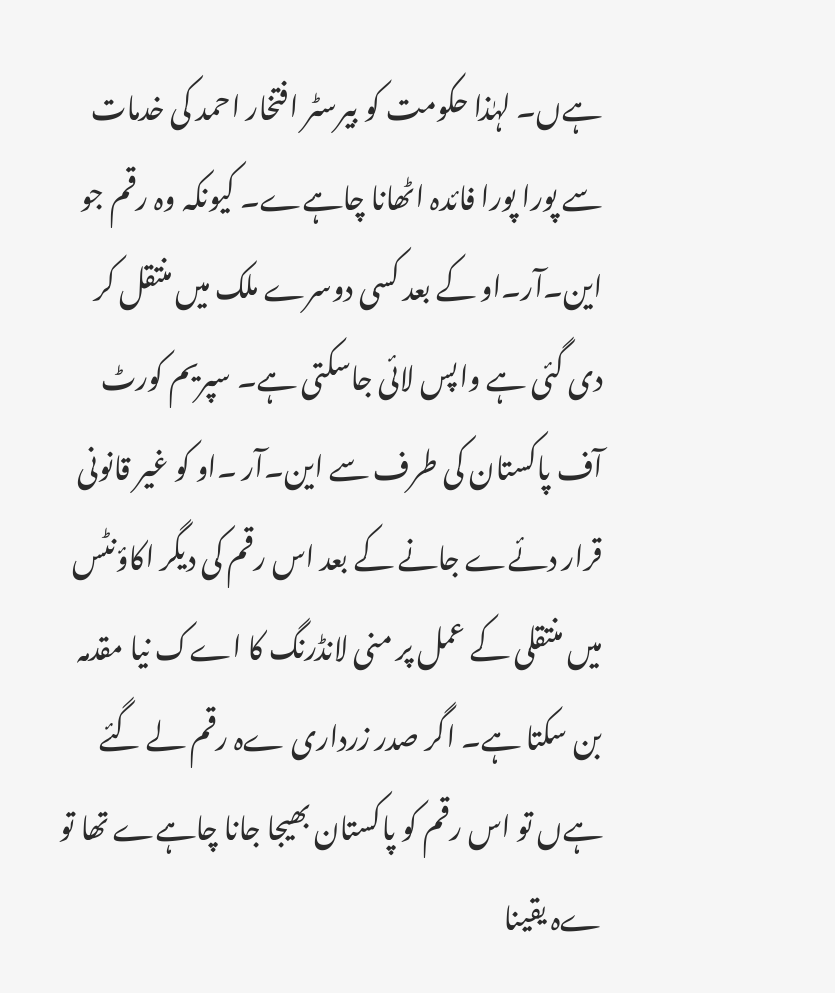ہےں۔ لہٰذا حکومت کو بیرسٹر افتخار احمد کی خدمات سے پورا پورا فائدہ اٹھانا چاہےے۔ کیونکہ وہ رقم جو این۔آر۔او کے بعد کسی دوسرے ملک میں منتقل کر دی گئی ہے واپس لائی جاسکتی ہے۔ سپریم کورٹ آف پاکستان کی طرف سے این۔آر ۔او کو غیر قانونی قرار دئےے جانے کے بعد اس رقم کی دیگر اکاؤنٹس میں منتقلی کے عمل پر منی لانڈرنگ کا اےک نیا مقدمہ بن سکتا ہے۔ اگر صدر زرداری ےہ رقم لے گئے ہےں تو اس رقم کو پاکستان بھیجا جانا چاہےے تھا تو ےہ یقینا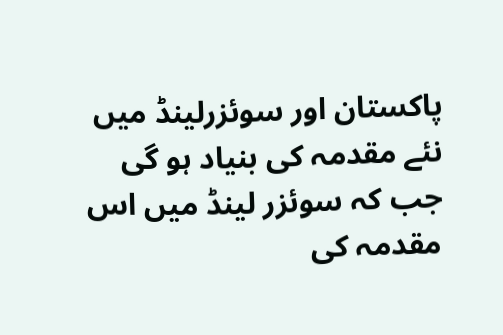پاکستان اور سوئزرلینڈ میں نئے مقدمہ کی بنیاد ہو گی جب کہ سوئزر لینڈ میں اس مقدمہ کی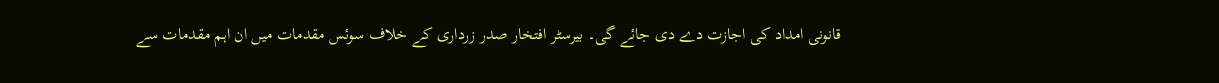قانونی امداد کی اجازت دے دی جائے گی۔ بیرسٹر افتخار صدر زرداری کے خلاف سوئس مقدمات میں ان اہم مقدمات سے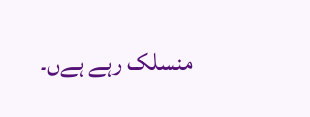منسلک رہے ہےں۔